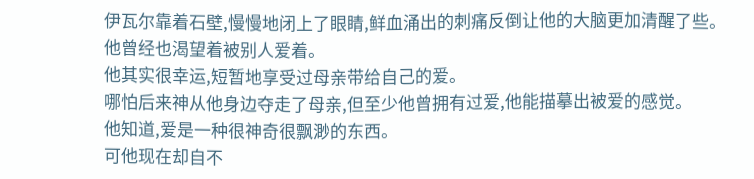伊瓦尔靠着石壁,慢慢地闭上了眼睛,鲜血涌出的刺痛反倒让他的大脑更加清醒了些。
他曾经也渴望着被别人爱着。
他其实很幸运,短暂地享受过母亲带给自己的爱。
哪怕后来神从他身边夺走了母亲,但至少他曾拥有过爱,他能描摹出被爱的感觉。
他知道,爱是一种很神奇很飘渺的东西。
可他现在却自不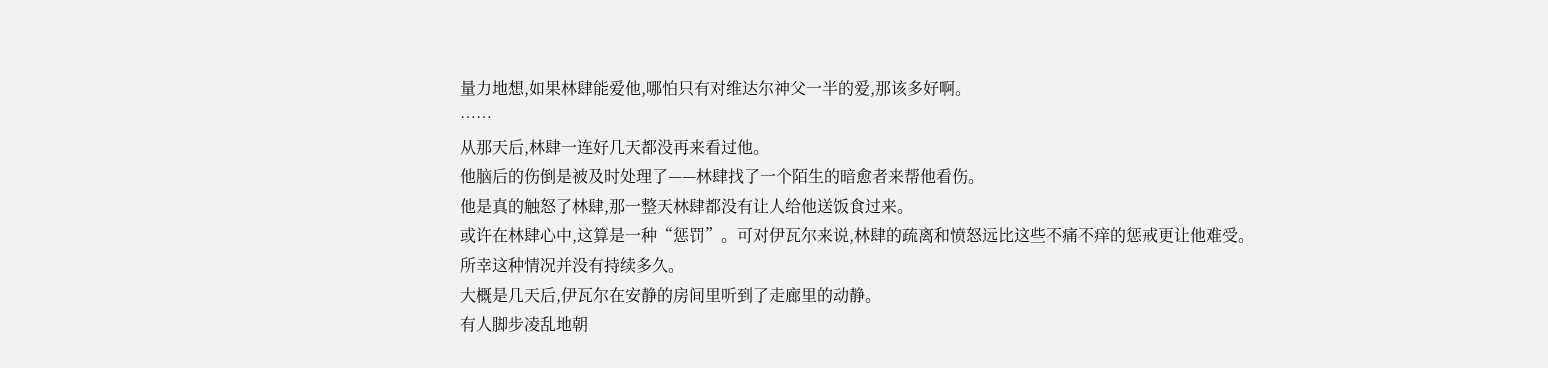量力地想,如果林肆能爱他,哪怕只有对维达尔神父一半的爱,那该多好啊。
……
从那天后,林肆一连好几天都没再来看过他。
他脑后的伤倒是被及时处理了——林肆找了一个陌生的暗愈者来帮他看伤。
他是真的触怒了林肆,那一整天林肆都没有让人给他送饭食过来。
或许在林肆心中,这算是一种“惩罚”。可对伊瓦尔来说,林肆的疏离和愤怒远比这些不痛不痒的惩戒更让他难受。
所幸这种情况并没有持续多久。
大概是几天后,伊瓦尔在安静的房间里听到了走廊里的动静。
有人脚步凌乱地朝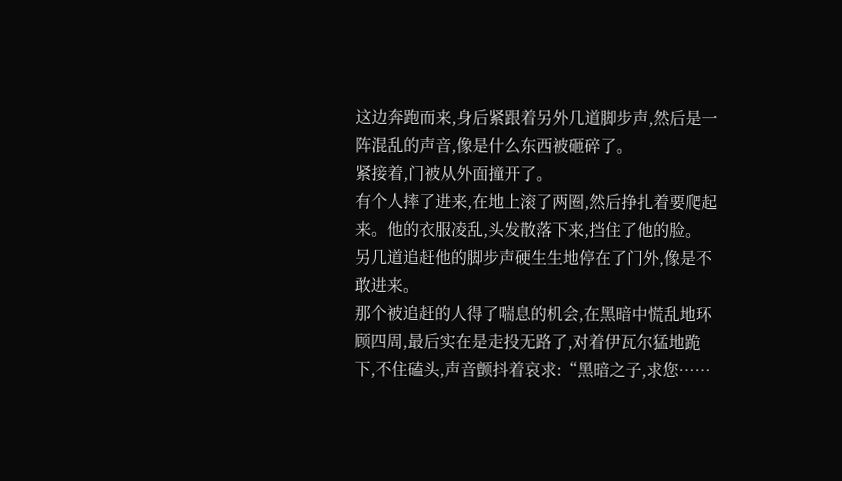这边奔跑而来,身后紧跟着另外几道脚步声,然后是一阵混乱的声音,像是什么东西被砸碎了。
紧接着,门被从外面撞开了。
有个人摔了进来,在地上滚了两圈,然后挣扎着要爬起来。他的衣服凌乱,头发散落下来,挡住了他的脸。
另几道追赶他的脚步声硬生生地停在了门外,像是不敢进来。
那个被追赶的人得了喘息的机会,在黑暗中慌乱地环顾四周,最后实在是走投无路了,对着伊瓦尔猛地跪下,不住磕头,声音颤抖着哀求:“黑暗之子,求您……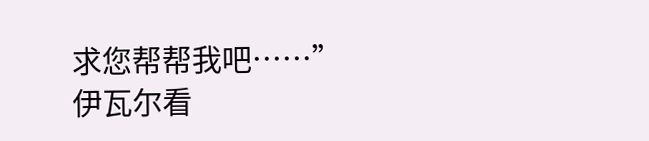求您帮帮我吧……”
伊瓦尔看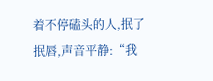着不停磕头的人,抿了抿唇,声音平静:“我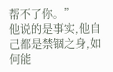帮不了你。”
他说的是事实,他自己都是禁锢之身,如何能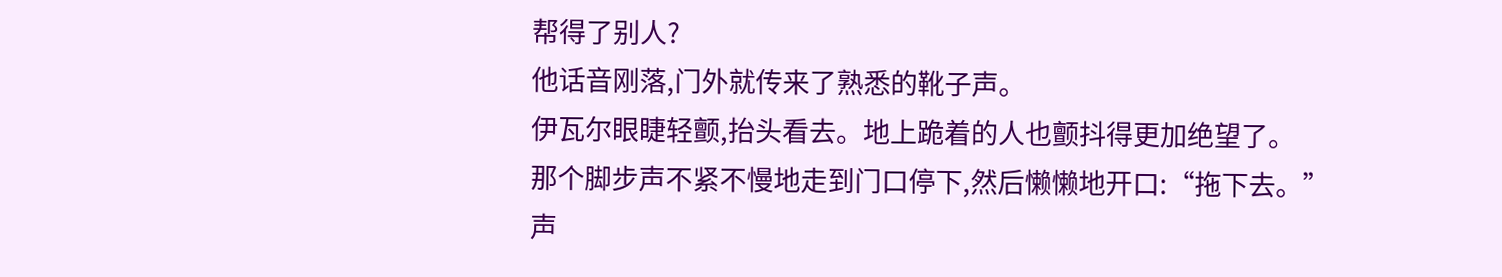帮得了别人?
他话音刚落,门外就传来了熟悉的靴子声。
伊瓦尔眼睫轻颤,抬头看去。地上跪着的人也颤抖得更加绝望了。
那个脚步声不紧不慢地走到门口停下,然后懒懒地开口:“拖下去。”
声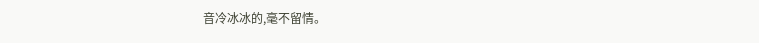音冷冰冰的,毫不留情。